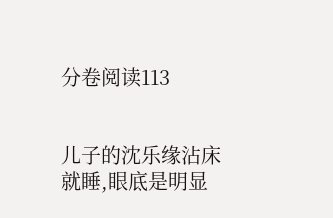分卷阅读113


儿子的沈乐缘沾床就睡,眼底是明显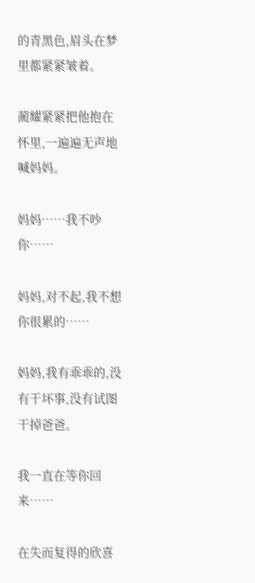的青黑色,眉头在梦里都紧紧皱着。

蔺耀紧紧把他抱在怀里,一遍遍无声地喊妈妈。

妈妈……我不吵你……

妈妈,对不起,我不想你很累的……

妈妈,我有乖乖的,没有干坏事,没有试图干掉爸爸。

我一直在等你回来……

在失而复得的欣喜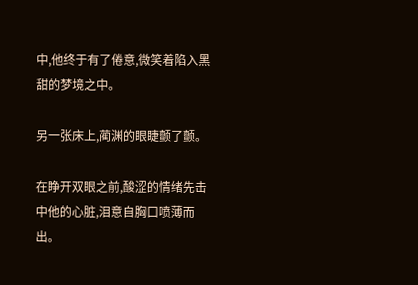中,他终于有了倦意,微笑着陷入黑甜的梦境之中。

另一张床上,蔺渊的眼睫颤了颤。

在睁开双眼之前,酸涩的情绪先击中他的心脏,泪意自胸口喷薄而出。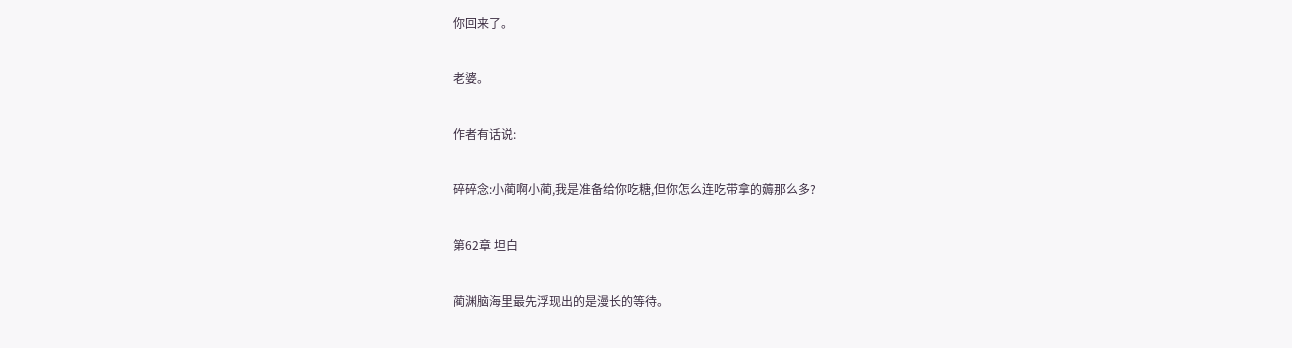你回来了。

老婆。

作者有话说:

碎碎念:小蔺啊小蔺,我是准备给你吃糖,但你怎么连吃带拿的薅那么多?

第62章 坦白

蔺渊脑海里最先浮现出的是漫长的等待。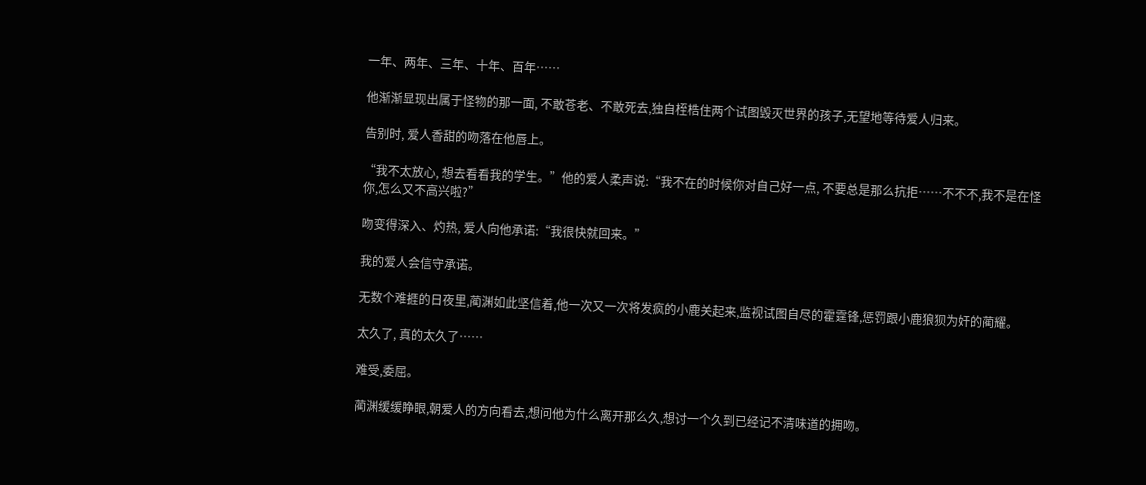一年、两年、三年、十年、百年……

他渐渐显现出属于怪物的那一面, 不敢苍老、不敢死去,独自桎梏住两个试图毁灭世界的孩子,无望地等待爱人归来。

告别时, 爱人香甜的吻落在他唇上。

“我不太放心, 想去看看我的学生。”他的爱人柔声说:“我不在的时候你对自己好一点, 不要总是那么抗拒……不不不,我不是在怪你,怎么又不高兴啦?”

吻变得深入、灼热, 爱人向他承诺:“我很快就回来。”

我的爱人会信守承诺。

无数个难捱的日夜里,蔺渊如此坚信着,他一次又一次将发疯的小鹿关起来,监视试图自尽的霍霆锋,惩罚跟小鹿狼狈为奸的蔺耀。

太久了, 真的太久了……

难受,委屈。

蔺渊缓缓睁眼,朝爱人的方向看去,想问他为什么离开那么久,想讨一个久到已经记不清味道的拥吻。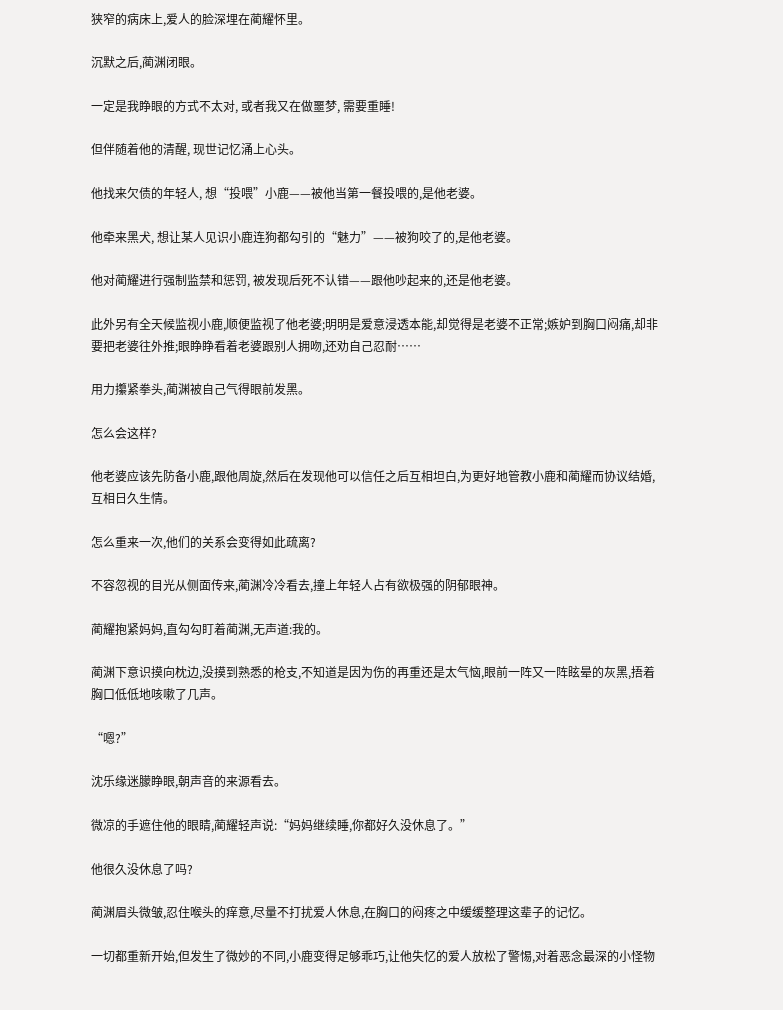狭窄的病床上,爱人的脸深埋在蔺耀怀里。

沉默之后,蔺渊闭眼。

一定是我睁眼的方式不太对, 或者我又在做噩梦, 需要重睡!

但伴随着他的清醒, 现世记忆涌上心头。

他找来欠债的年轻人, 想“投喂”小鹿——被他当第一餐投喂的,是他老婆。

他牵来黑犬, 想让某人见识小鹿连狗都勾引的“魅力”——被狗咬了的,是他老婆。

他对蔺耀进行强制监禁和惩罚, 被发现后死不认错——跟他吵起来的,还是他老婆。

此外另有全天候监视小鹿,顺便监视了他老婆;明明是爱意浸透本能,却觉得是老婆不正常;嫉妒到胸口闷痛,却非要把老婆往外推;眼睁睁看着老婆跟别人拥吻,还劝自己忍耐……

用力攥紧拳头,蔺渊被自己气得眼前发黑。

怎么会这样?

他老婆应该先防备小鹿,跟他周旋,然后在发现他可以信任之后互相坦白,为更好地管教小鹿和蔺耀而协议结婚,互相日久生情。

怎么重来一次,他们的关系会变得如此疏离?

不容忽视的目光从侧面传来,蔺渊冷冷看去,撞上年轻人占有欲极强的阴郁眼神。

蔺耀抱紧妈妈,直勾勾盯着蔺渊,无声道:我的。

蔺渊下意识摸向枕边,没摸到熟悉的枪支,不知道是因为伤的再重还是太气恼,眼前一阵又一阵眩晕的灰黑,捂着胸口低低地咳嗽了几声。

“嗯?”

沈乐缘迷朦睁眼,朝声音的来源看去。

微凉的手遮住他的眼睛,蔺耀轻声说:“妈妈继续睡,你都好久没休息了。”

他很久没休息了吗?

蔺渊眉头微皱,忍住喉头的痒意,尽量不打扰爱人休息,在胸口的闷疼之中缓缓整理这辈子的记忆。

一切都重新开始,但发生了微妙的不同,小鹿变得足够乖巧,让他失忆的爱人放松了警惕,对着恶念最深的小怪物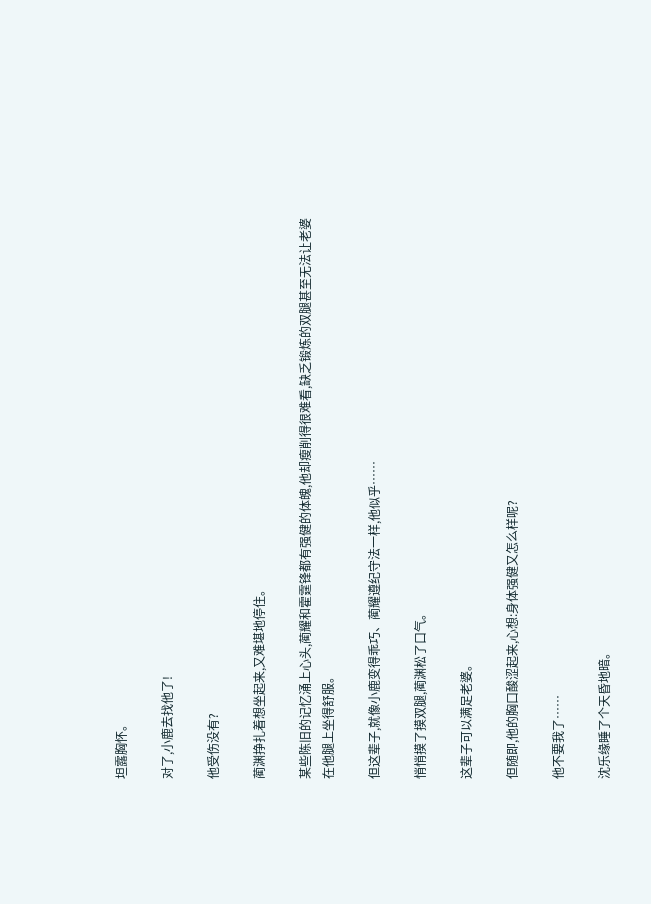坦露胸怀。

对了,小鹿去找他了!

他受伤没有?

蔺渊挣扎着想坐起来,又难堪地停住。

某些陈旧的记忆涌上心头,蔺耀和霍霆锋都有强健的体魄,他却瘦削得很难看,缺乏锻炼的双腿甚至无法让老婆在他腿上坐得舒服。

但这辈子,就像小鹿变得乖巧、蔺耀遵纪守法一样,他似乎……

悄悄摸了摸双腿,蔺渊松了口气。

这辈子可以满足老婆。

但随即,他的胸口酸涩起来,心想:身体强健又怎么样呢?

他不要我了……

沈乐缘睡了个天昏地暗。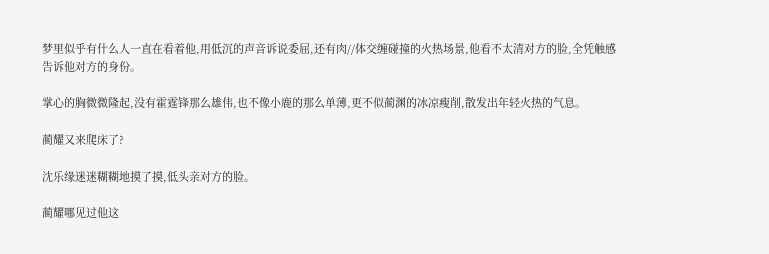梦里似乎有什么人一直在看着他,用低沉的声音诉说委屈,还有肉//体交缠碰撞的火热场景,他看不太清对方的脸,全凭触感告诉他对方的身份。

掌心的胸微微隆起,没有霍霆锋那么雄伟,也不像小鹿的那么单薄,更不似蔺渊的冰凉瘦削,散发出年轻火热的气息。

蔺耀又来爬床了?

沈乐缘迷迷糊糊地摸了摸,低头亲对方的脸。

蔺耀哪见过他这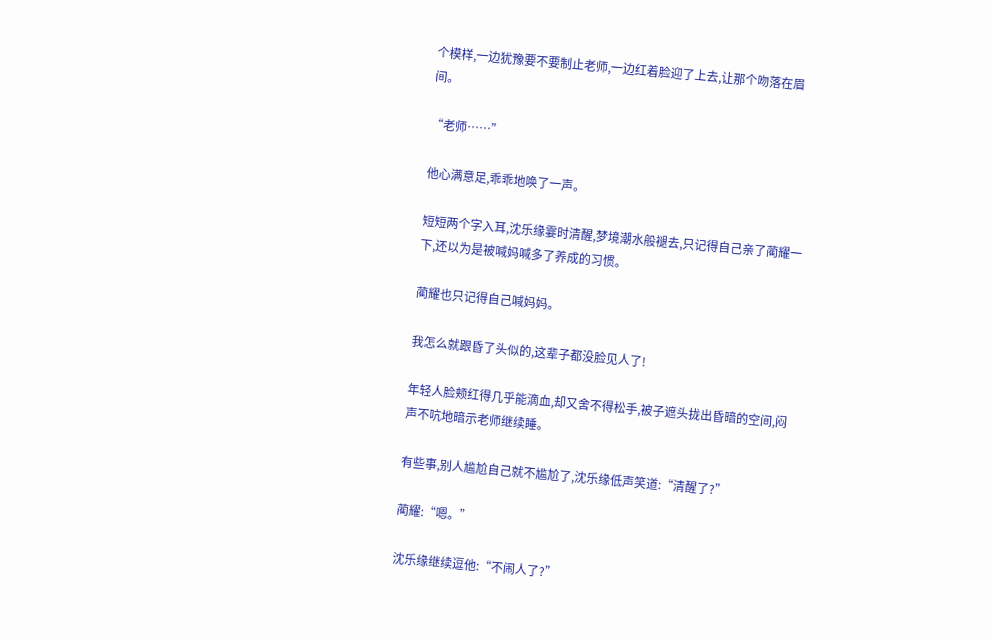个模样,一边犹豫要不要制止老师,一边红着脸迎了上去,让那个吻落在眉间。

“老师……”

他心满意足,乖乖地唤了一声。

短短两个字入耳,沈乐缘霎时清醒,梦境潮水般褪去,只记得自己亲了蔺耀一下,还以为是被喊妈喊多了养成的习惯。

蔺耀也只记得自己喊妈妈。

我怎么就跟昏了头似的,这辈子都没脸见人了!

年轻人脸颊红得几乎能滴血,却又舍不得松手,被子遮头拢出昏暗的空间,闷声不吭地暗示老师继续睡。

有些事,别人尴尬自己就不尴尬了,沈乐缘低声笑道:“清醒了?”

蔺耀:“嗯。”

沈乐缘继续逗他:“不闹人了?”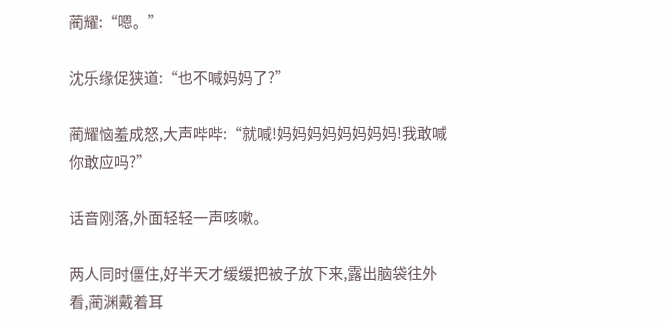蔺耀:“嗯。”

沈乐缘促狭道:“也不喊妈妈了?”

蔺耀恼羞成怒,大声哔哔:“就喊!妈妈妈妈妈妈妈妈!我敢喊你敢应吗?”

话音刚落,外面轻轻一声咳嗽。

两人同时僵住,好半天才缓缓把被子放下来,露出脑袋往外看,蔺渊戴着耳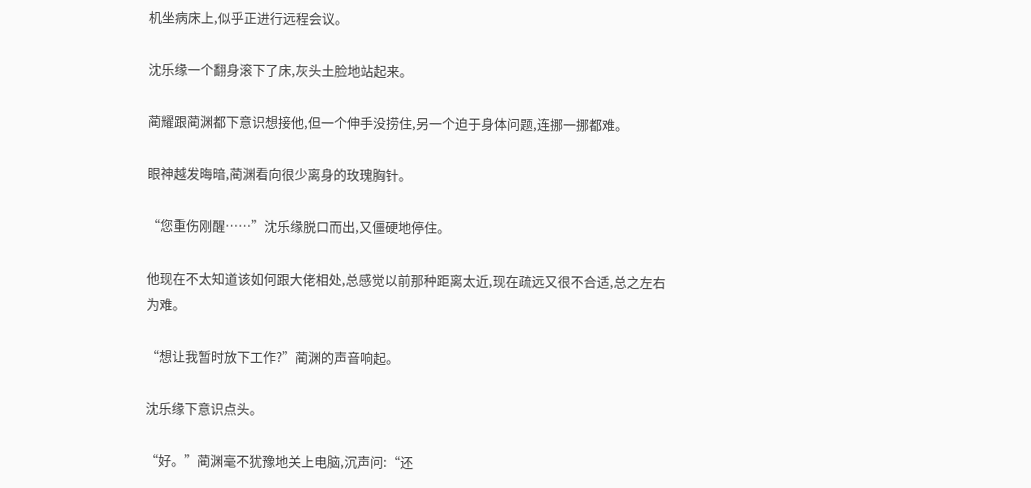机坐病床上,似乎正进行远程会议。

沈乐缘一个翻身滚下了床,灰头土脸地站起来。

蔺耀跟蔺渊都下意识想接他,但一个伸手没捞住,另一个迫于身体问题,连挪一挪都难。

眼神越发晦暗,蔺渊看向很少离身的玫瑰胸针。

“您重伤刚醒……”沈乐缘脱口而出,又僵硬地停住。

他现在不太知道该如何跟大佬相处,总感觉以前那种距离太近,现在疏远又很不合适,总之左右为难。

“想让我暂时放下工作?”蔺渊的声音响起。

沈乐缘下意识点头。

“好。”蔺渊毫不犹豫地关上电脑,沉声问:“还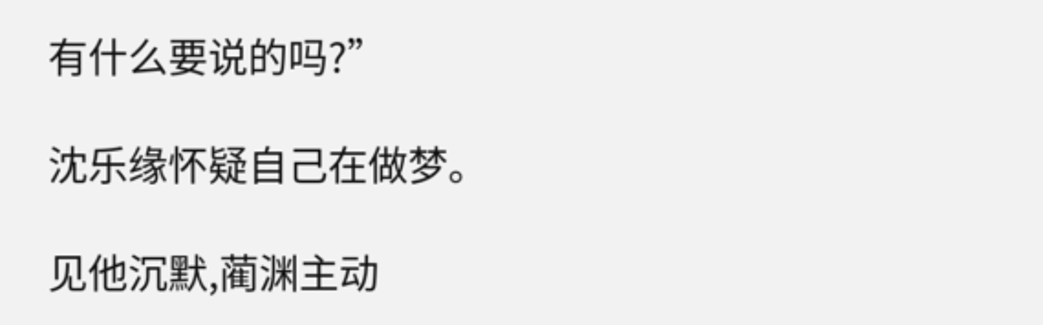有什么要说的吗?”

沈乐缘怀疑自己在做梦。

见他沉默,蔺渊主动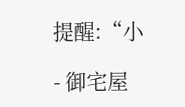提醒:“小

- 御宅屋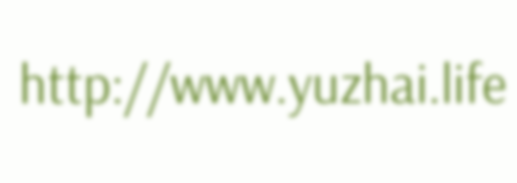http://www.yuzhai.life